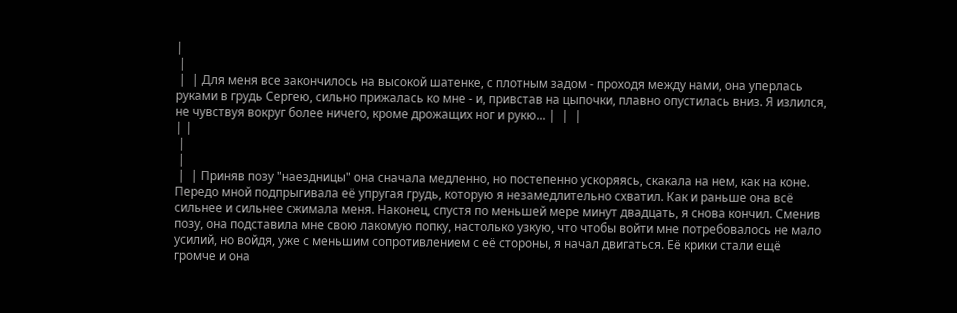|
 |
 |  | Для меня все закончилось на высокой шатенке, с плотным задом - проходя между нами, она уперлась руками в грудь Сергею, сильно прижалась ко мне - и, привстав на цыпочки, плавно опустилась вниз. Я излился, не чувствуя вокруг более ничего, кроме дрожащих ног и рукю... |  |  |
| |
 |
 |
 |  | Приняв позу "наездницы" она сначала медленно, но постепенно ускоряясь, скакала на нем, как на коне. Передо мной подпрыгивала её упругая грудь, которую я незамедлительно схватил. Как и раньше она всё сильнее и сильнее сжимала меня. Наконец, спустя по меньшей мере минут двадцать, я снова кончил. Сменив позу, она подставила мне свою лакомую попку, настолько узкую, что чтобы войти мне потребовалось не мало усилий, но войдя, уже с меньшим сопротивлением с её стороны, я начал двигаться. Её крики стали ещё громче и она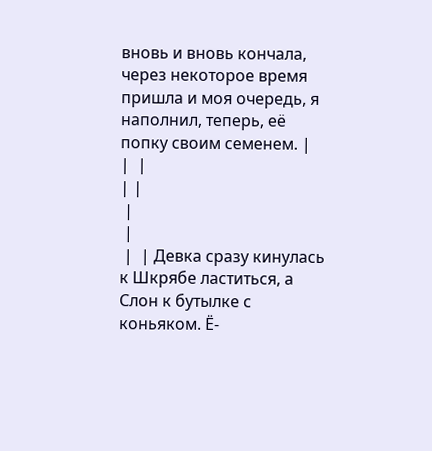вновь и вновь кончала, через некоторое время пришла и моя очередь, я наполнил, теперь, её попку своим семенем. |  |  |
| |
 |
 |
 |  | Девка сразу кинулась к Шкрябе ластиться, а Слон к бутылке с коньяком. Ё-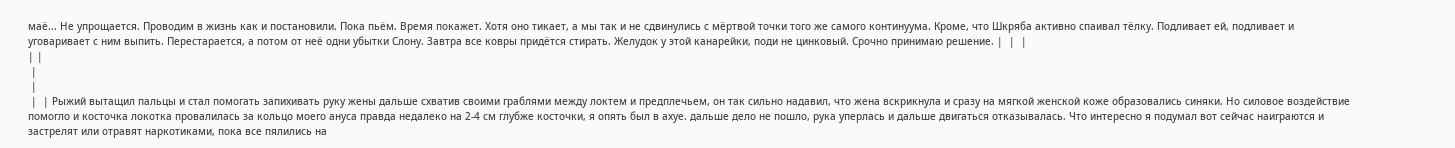маё... Не упрощается. Проводим в жизнь как и постановили. Пока пьём. Время покажет. Хотя оно тикает, а мы так и не сдвинулись с мёртвой точки того же самого континуума. Кроме, что Шкряба активно спаивал тёлку. Подливает ей, подливает и уговаривает с ним выпить. Перестарается, а потом от неё одни убытки Слону. Завтра все ковры придётся стирать. Желудок у этой канарейки, поди не цинковый. Срочно принимаю решение. |  |  |
| |
 |
 |
 |  | Рыжий вытащил пальцы и стал помогать запихивать руку жены дальше схватив своими граблями между локтем и предплечьем, он так сильно надавил, что жена вскрикнула и сразу на мягкой женской коже образовались синяки. Но силовое воздействие помогло и косточка локотка провалилась за кольцо моего ануса правда недалеко на 2-4 см глубже косточки, я опять был в ахуе. дальше дело не пошло, рука уперлась и дальше двигаться отказывалась. Что интересно я подумал вот сейчас наиграются и застрелят или отравят наркотиками, пока все пялились на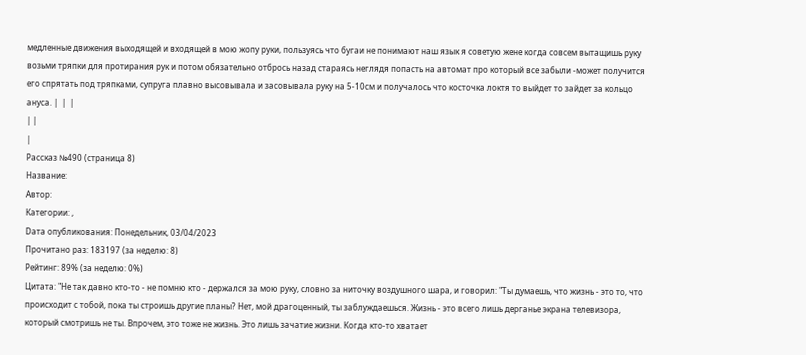медленные движения выходящей и входящей в мою жопу руки, пользуясь что бугаи не понимают наш язык я советую жене когда совсем вытащишь руку возьми тряпки для протирания рук и потом обязательно отбрось назад стараясь неглядя попасть на автомат про который все забыли -может получится его спрятать под тряпками, супруга плавно высовывала и засовывала руку на 5-10см и получалось что косточка локтя то выйдет то зайдет за кольцо ануса. |  |  |
| |
|
Рассказ №490 (страница 8)
Название:
Автор:
Категории: ,
Dата опубликования: Понедельник, 03/04/2023
Прочитано раз: 183197 (за неделю: 8)
Рейтинг: 89% (за неделю: 0%)
Цитата: "Не так давно кто-то - не помню кто - держался за мою руку, словно за ниточку воздушного шара, и говорил: "Ты думаешь, что жизнь - это то, что происходит с тобой, пока ты строишь другие планы? Нет, мой драгоценный, ты заблуждаешься. Жизнь - это всего лишь дерганье экрана телевизора, который смотришь не ты. Впрочем, это тоже не жизнь. Это лишь зачатие жизни. Когда кто-то хватает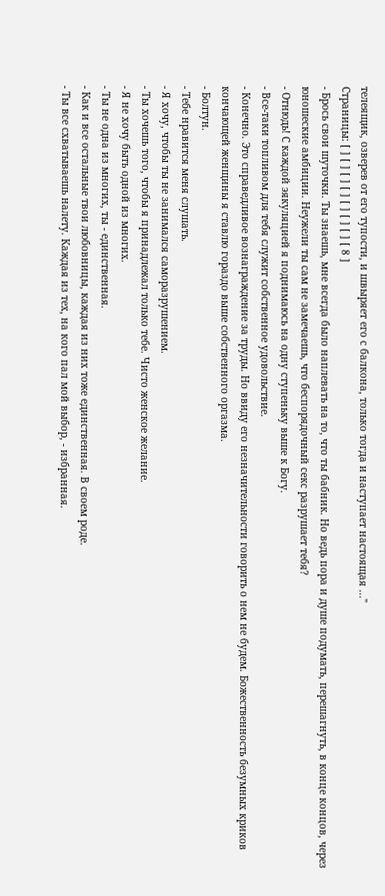телеящик, озверев от его тупости, и швыряет его с балкона, только тогда и наступает настоящая ..."
Страницы: [ ] [ ] [ ] [ ] [ ] [ ] [ ] [ 8 ]
- Брось свои шуточки. Ты знаешь, мне всегда было наплевать на то, что ты бабник. Но ведь пора и душе подумать, перешагнуть, в конце концов, через юношеские амбиции. Неужели ты сам не замечаешь, что беспорядочный секс разрушает тебя?
- Отнюдь! С каждой эякуляцией я поднимаюсь на одну ступеньку выше к Богу.
- Все-таки топливом для тебя служит собственное удовольствие.
- Конечно. Это справедливое вознаграждение за труды. Но ввиду его незначительности говорить о нем не будем. Божественность безумных криков кончающей женщины я ставлю гораздо выше собственного оргазма.
- Болтун.
- Тебе нравится меня слушать.
- Я хочу, чтобы ты не занимался саморазрушением.
- Ты хочешь того, чтобы я принадлежал только тебе. Чисто женское желание.
- Я не хочу быть одной из многих.
- Ты не одна из многих, ты - единственная.
- Как и все остальные твои любовницы, каждая из них тоже единственная. В своем роде.
- Ты все схватываешь налету. Каждая из тех, на кого пал мой выбор, - избранная.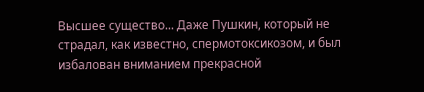Высшее существо... Даже Пушкин, который не страдал, как известно, спермотоксикозом, и был избалован вниманием прекрасной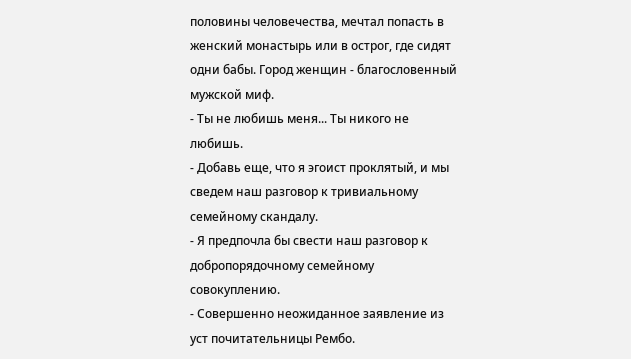половины человечества, мечтал попасть в женский монастырь или в острог, где сидят одни бабы. Город женщин - благословенный мужской миф.
- Ты не любишь меня... Ты никого не любишь.
- Добавь еще, что я эгоист проклятый, и мы сведем наш разговор к тривиальному семейному скандалу.
- Я предпочла бы свести наш разговор к добропорядочному семейному совокуплению.
- Совершенно неожиданное заявление из уст почитательницы Рембо.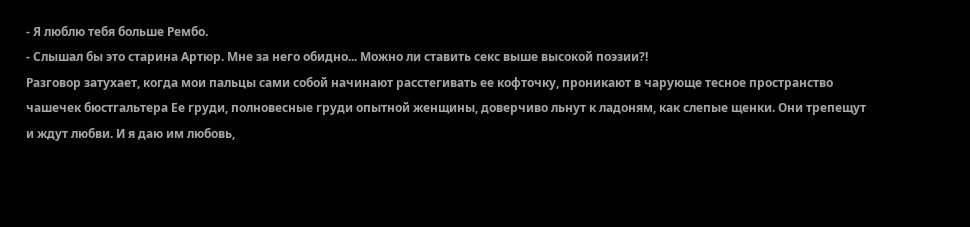- Я люблю тебя больше Рембо.
- Слышал бы это старина Артюр. Мне за него обидно... Можно ли ставить секс выше высокой поэзии?!
Разговор затухает, когда мои пальцы сами собой начинают расстегивать ее кофточку, проникают в чарующе тесное пространство чашечек бюстгальтера Ее груди, полновесные груди опытной женщины, доверчиво льнут к ладоням, как слепые щенки. Они трепещут и ждут любви. И я даю им любовь,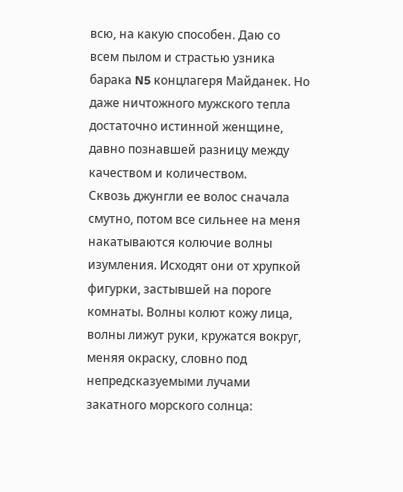всю, на какую способен. Даю со всем пылом и страстью узника барака N5 концлагеря Майданек. Но даже ничтожного мужского тепла достаточно истинной женщине, давно познавшей разницу между качеством и количеством.
Сквозь джунгли ее волос сначала смутно, потом все сильнее на меня накатываются колючие волны изумления. Исходят они от хрупкой фигурки, застывшей на пороге комнаты. Волны колют кожу лица, волны лижут руки, кружатся вокруг, меняя окраску, словно под непредсказуемыми лучами закатного морского солнца: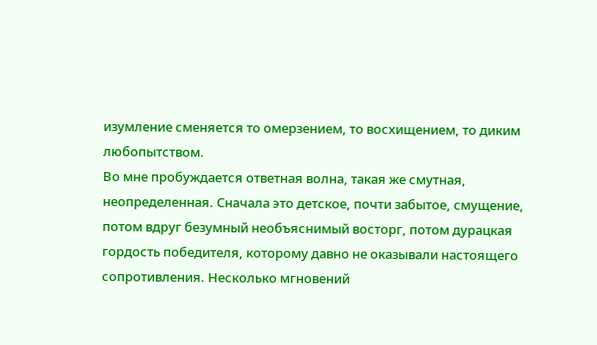изумление сменяется то омерзением, то восхищением, то диким любопытством.
Во мне пробуждается ответная волна, такая же смутная, неопределенная. Сначала это детское, почти забытое, смущение, потом вдруг безумный необъяснимый восторг, потом дурацкая гордость победителя, которому давно не оказывали настоящего сопротивления. Несколько мгновений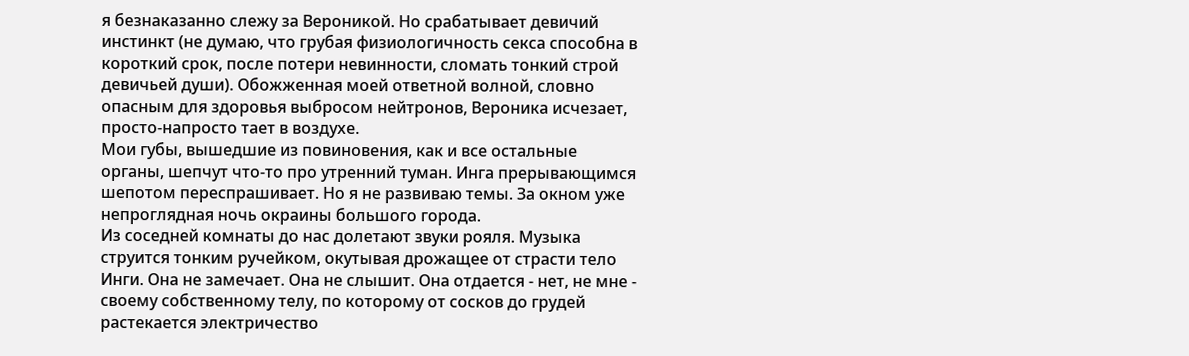я безнаказанно слежу за Вероникой. Но срабатывает девичий инстинкт (не думаю, что грубая физиологичность секса способна в короткий срок, после потери невинности, сломать тонкий строй девичьей души). Обожженная моей ответной волной, словно опасным для здоровья выбросом нейтронов, Вероника исчезает, просто-напросто тает в воздухе.
Мои губы, вышедшие из повиновения, как и все остальные органы, шепчут что-то про утренний туман. Инга прерывающимся шепотом переспрашивает. Но я не развиваю темы. За окном уже непроглядная ночь окраины большого города.
Из соседней комнаты до нас долетают звуки рояля. Музыка струится тонким ручейком, окутывая дрожащее от страсти тело Инги. Она не замечает. Она не слышит. Она отдается - нет, не мне - своему собственному телу, по которому от сосков до грудей растекается электричество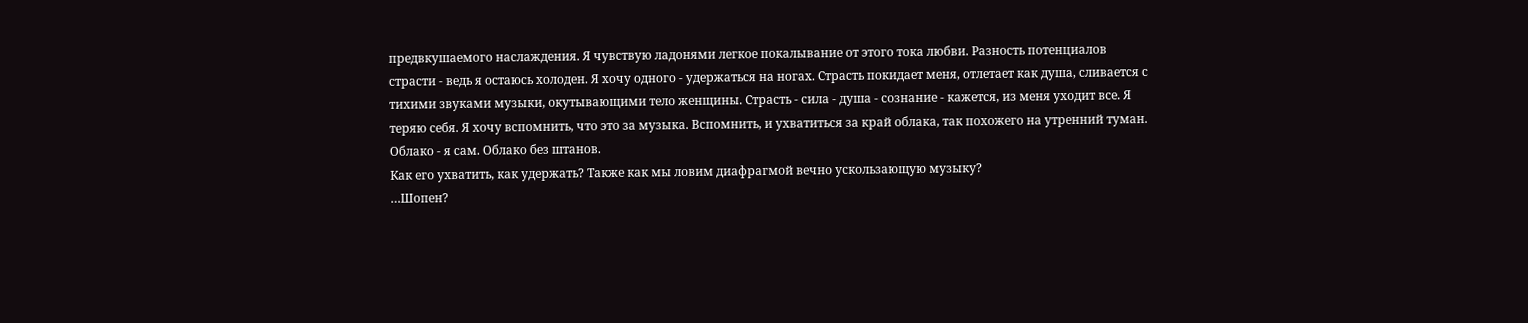предвкушаемого наслаждения. Я чувствую ладонями легкое покалывание от этого тока любви. Разность потенциалов страсти - ведь я остаюсь холоден. Я хочу одного - удержаться на ногах. Страсть покидает меня, отлетает как душа, сливается с тихими звуками музыки, окутывающими тело женщины. Страсть - сила - душа - сознание - кажется, из меня уходит все. Я теряю себя. Я хочу вспомнить, что это за музыка. Вспомнить, и ухватиться за край облака, так похожего на утренний туман.
Облако - я сам. Облако без штанов.
Как его ухватить, как удержать? Также как мы ловим диафрагмой вечно ускользающую музыку?
…Шопен?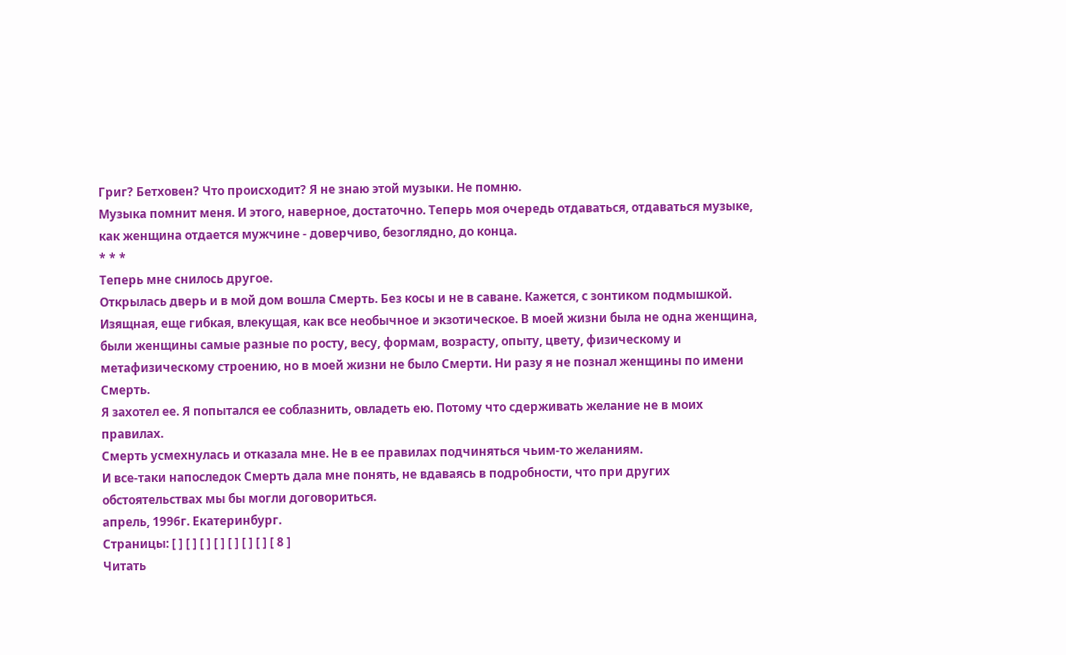Григ? Бетховен? Что происходит? Я не знаю этой музыки. Не помню.
Музыка помнит меня. И этого, наверное, достаточно. Теперь моя очередь отдаваться, отдаваться музыке, как женщина отдается мужчине - доверчиво, безоглядно, до конца.
* * *
Теперь мне снилось другое.
Открылась дверь и в мой дом вошла Смерть. Без косы и не в саване. Кажется, с зонтиком подмышкой. Изящная, еще гибкая, влекущая, как все необычное и экзотическое. В моей жизни была не одна женщина, были женщины самые разные по росту, весу, формам, возрасту, опыту, цвету, физическому и метафизическому строению, но в моей жизни не было Смерти. Ни разу я не познал женщины по имени Смерть.
Я захотел ее. Я попытался ее соблазнить, овладеть ею. Потому что сдерживать желание не в моих правилах.
Смерть усмехнулась и отказала мне. Не в ее правилах подчиняться чьим-то желаниям.
И все-таки напоследок Смерть дала мне понять, не вдаваясь в подробности, что при других обстоятельствах мы бы могли договориться.
апрель, 1996г. Екатеринбург.
Страницы: [ ] [ ] [ ] [ ] [ ] [ ] [ ] [ 8 ]
Читать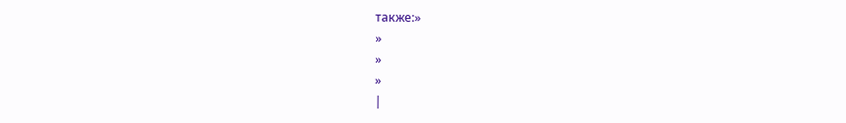также:»
»
»
»
|